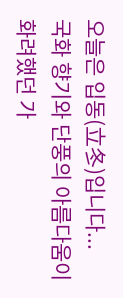오늘은 입동(立冬)입니다...
국화 향기와 단풍의 아름다움이
화려했던 가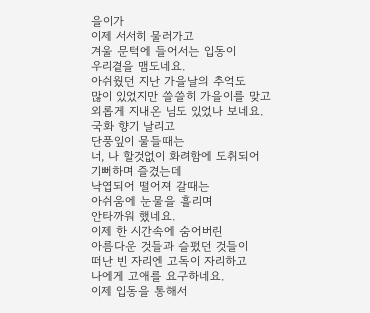을이가
이제 서서히 물러가고
겨울 문턱에 들어서는 입동이
우리곁을 맴도네요.
아쉬웠던 지난 가을날의 추억도
많이 있었지만 쓸쓸히 가을이를 맞고
외롭게 지내온 님도 있었나 보네요.
국화 향기 날리고
단풍잎이 물들때는
너, 나 할것없이 화려함에 도취되어
기뻐하며 즐겼는데
낙엽되어 떨어져 갈때는
아쉬움에 눈물을 흘리며
안타까워 했네요.
이제 한 시간속에 숨어버린
아름다운 것들과 슬펐던 것들이
떠난 빈 자리엔 고독이 자리하고
나에게 고애를 요구하네요.
이제 입동을 통해서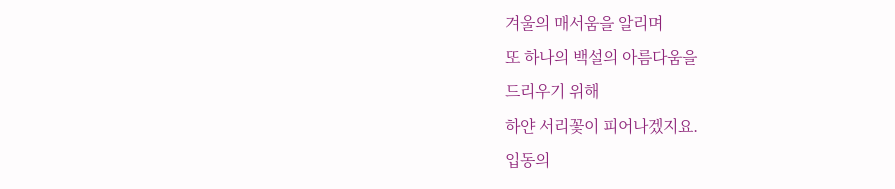겨울의 매서움을 알리며
또 하나의 백설의 아름다움을
드리우기 위해
하얀 서리꽃이 피어나겠지요.
입동의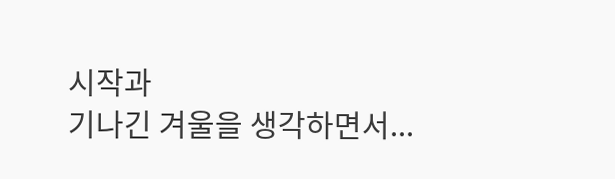시작과
기나긴 겨울을 생각하면서...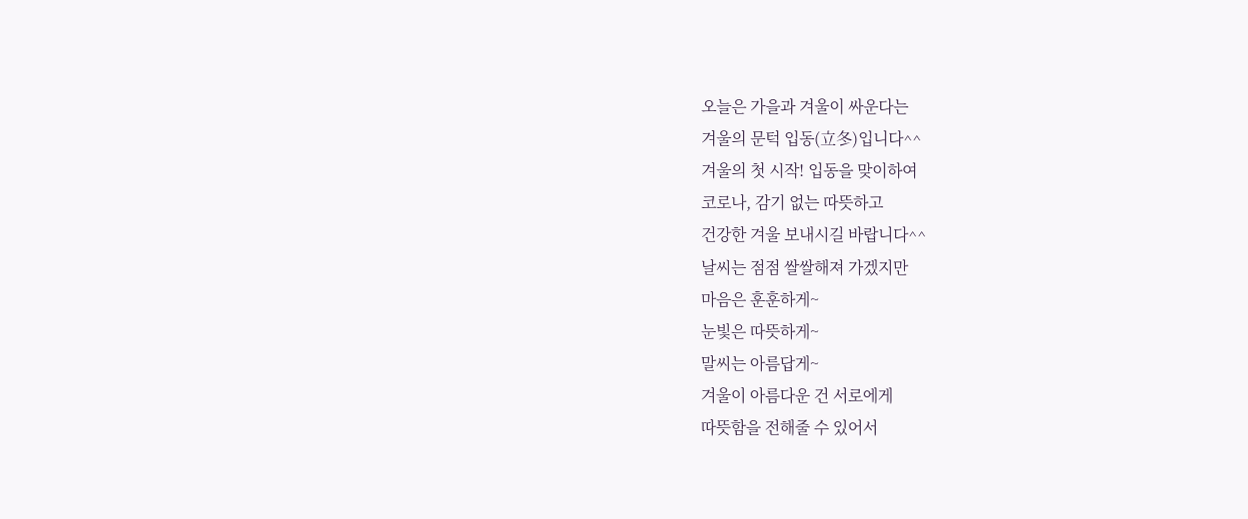오늘은 가을과 겨울이 싸운다는
겨울의 문턱 입동(立冬)입니다^^
겨울의 첫 시작! 입동을 맞이하여
코로나, 감기 없는 따뜻하고
건강한 겨울 보내시길 바랍니다^^
날씨는 점점 쌀쌀해져 가겠지만
마음은 훈훈하게~
눈빛은 따뜻하게~
말씨는 아름답게~
겨울이 아름다운 건 서로에게
따뜻함을 전해줄 수 있어서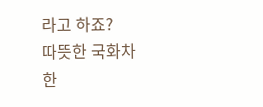라고 하죠?
따뜻한 국화차 한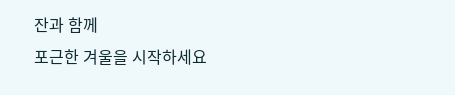잔과 함께
포근한 겨울을 시작하세요